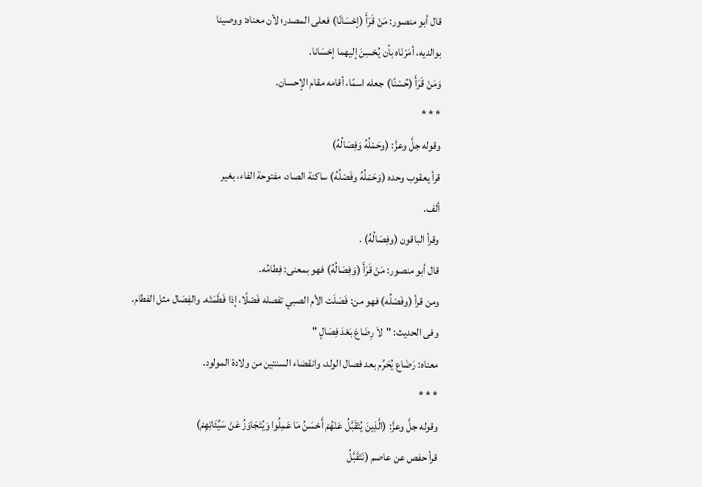قال أبو منصور: مَنْ قَرَأَ (إحْسَانًا) فعلى المصدر؛ لأن معناه: ووصينا
بوالديه، أمَرْنَاه بأن يُحْسِنَ إليهما إحْسَانا.
وَمَنْ قَرَأَ (حُسْنًا) جعله اسمًا، أقامه مقام الإحسان.
* * *
وقوله جلَّ وعزَّ: (وحَمْلُهُ وَفِصَالُهُ)
قرأ يعقوب وحده (وَحَمْلُهُ وفَصْلُهُ) ساكنة الصاد، مفتوحة الفاء، بغير
ألف.
وقرأ الباقون (وفِصَالُهُ) .
قال أبو منصور: مَنْ قَرَأَ (وَفِصَالُهُ) فهو بمعنى: فِطامُه.
ومن قرأ (وفَصْلُه) فهو من: فَصَلَت الأم الصبي تفصله فَصْلًا، إذا فَطَمَتْه. والفِصَال مثل الفطام.
وفى الحديث: "لاَ رِضَاعَ بَعْدَ فِصَالٍ "
معناه: رَضَاع يُحَرِّم بعد فصال الولد، وانقضاء السنتين من ولادة المولود.
* * *
وقوله جلَّ وعزَّ: (الَّذِينَ يُتَقَبَّلُ عَنْهُمْ أَحْسَنُ مَا عَمِلُوا وَيُتَجَاوَزُ عَنْ سَيِّئَاتِهِمْ)
قرأ حفص عن عاصم (نَتَقَبَّلُ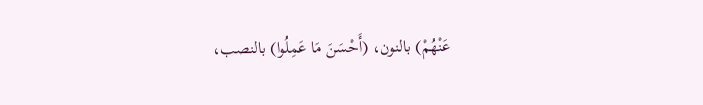عَنْهُمْ) بالنون، (أَحْسَنَ مَا عَمِلُوا) بالنصب،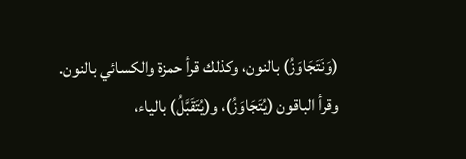(وَنَتَجَاوَزُ) بالنون، وكذلك قرأ حمزة والكسائي بالنون.
وقرأ الباقون (يُتَجَاوَزُ)، و(يُتَقَبَّلُ) بالياء،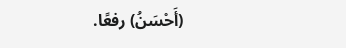(أَحْسَنُ) رفعًا.